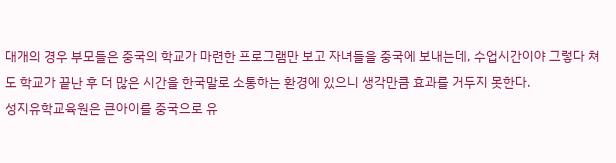대개의 경우 부모들은 중국의 학교가 마련한 프로그램만 보고 자녀들을 중국에 보내는데, 수업시간이야 그렇다 쳐도 학교가 끝난 후 더 많은 시간을 한국말로 소통하는 환경에 있으니 생각만큼 효과를 거두지 못한다.
성지유학교육원은 큰아이를 중국으로 유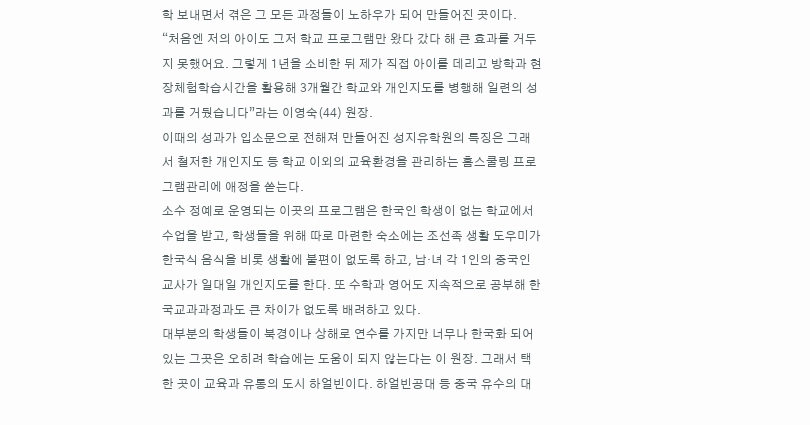학 보내면서 겪은 그 모든 과정들이 노하우가 되어 만들어진 곳이다.
“처음엔 저의 아이도 그저 학교 프로그램만 왔다 갔다 해 큰 효과를 거두지 못했어요. 그렇게 1년을 소비한 뒤 제가 직접 아이를 데리고 방학과 현장체험학습시간을 활용해 3개월간 학교와 개인지도를 병행해 일련의 성과를 거뒀습니다”라는 이영숙(44) 원장.
이때의 성과가 입소문으로 전해져 만들어진 성지유학원의 특징은 그래서 철저한 개인지도 등 학교 이외의 교육환경을 관리하는 홈스쿨링 프로그램관리에 애정을 쏟는다.
소수 정예로 운영되는 이곳의 프로그램은 한국인 학생이 없는 학교에서 수업을 받고, 학생들을 위해 따로 마련한 숙소에는 조선족 생활 도우미가 한국식 음식을 비롯 생활에 불편이 없도록 하고, 남·녀 각 1인의 중국인 교사가 일대일 개인지도를 한다. 또 수학과 영어도 지속적으로 공부해 한국교과과정과도 큰 차이가 없도록 배려하고 있다.
대부분의 학생들이 북경이나 상해로 연수를 가지만 너무나 한국화 되어있는 그곳은 오히려 학습에는 도움이 되지 않는다는 이 원장. 그래서 택한 곳이 교육과 유통의 도시 하얼빈이다. 하얼빈공대 등 중국 유수의 대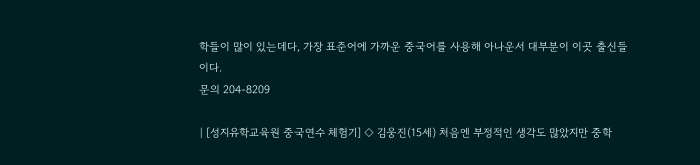학들이 많이 있는데다, 가장 표준어에 가까운 중국어를 사용해 아나운서 대부분이 이곳 출신들이다.
문의 204-8209

| [성지유학교육원 중국연수 체험기] ◇ 김웅진(15세) 처음엔 부정적인 생각도 많았지만 중학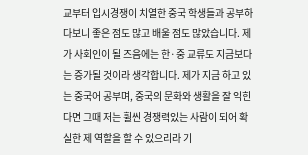교부터 입시경쟁이 치열한 중국 학생들과 공부하다보니 좋은 점도 많고 배울 점도 많았습니다. 제가 사회인이 될 즈음에는 한·중 교류도 지금보다는 증가될 것이라 생각합니다. 제가 지금 하고 있는 중국어 공부며, 중국의 문화와 생활을 잘 익힌다면 그때 저는 휠씬 경쟁력있는 사람이 되어 확실한 제 역할을 할 수 있으리라 기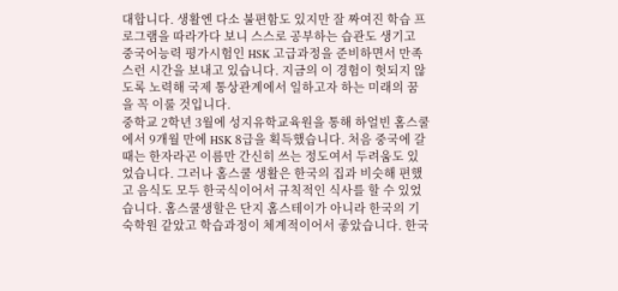대합니다. 생활엔 다소 불편함도 있지만 잘 짜여진 학습 프로그램을 따라가다 보니 스스로 공부하는 습관도 생기고 중국어능력 평가시험인 HSK 고급과정을 준비하면서 만족스런 시간을 보내고 있습니다. 지금의 이 경험이 헛되지 않도록 노력해 국제 통상관계에서 일하고자 하는 미래의 꿈을 꼭 이룰 것입니다.
중학교 2학년 3월에 성지유학교육원을 통해 하얼빈 홈스쿨에서 9개월 만에 HSK 8급을 획득했습니다. 처음 중국에 갈 때는 한자라곤 이름만 간신히 쓰는 정도여서 두려움도 있었습니다. 그러나 홈스쿨 생활은 한국의 집과 비슷해 편했고 음식도 모두 한국식이어서 규칙적인 식사를 할 수 있었습니다. 홈스쿨생할은 단지 홈스테이가 아니라 한국의 기숙학원 같았고 학습과정이 체계적이어서 좋았습니다. 한국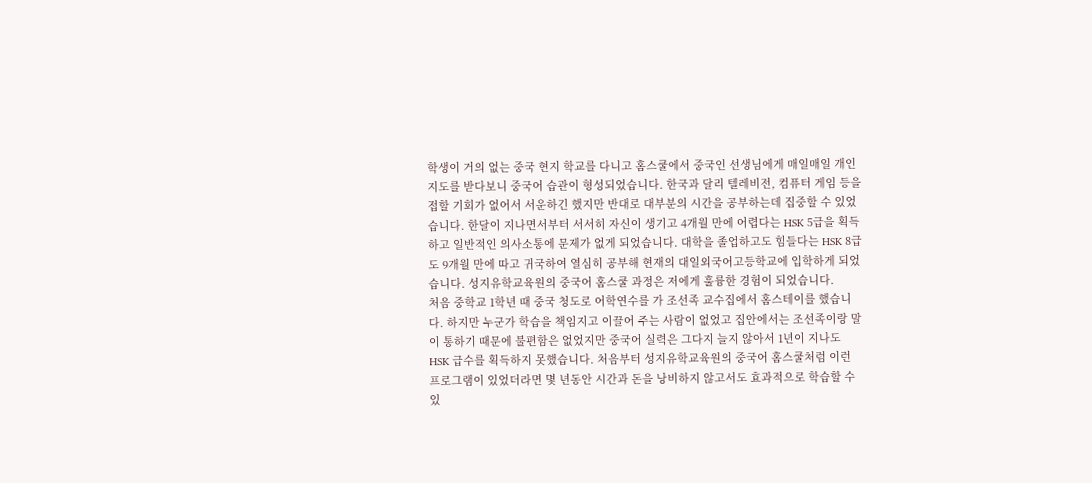학생이 거의 없는 중국 현지 학교를 다니고 홈스쿨에서 중국인 선생님에게 매일매일 개인지도를 받다보니 중국어 습관이 형성되었습니다. 한국과 달리 텔레비전, 컴퓨터 게임 등을 접할 기회가 없어서 서운하긴 했지만 반대로 대부분의 시간을 공부하는데 집중할 수 있었습니다. 한달이 지나면서부터 서서히 자신이 생기고 4개월 만에 어렵다는 HSK 5급을 획득하고 일반적인 의사소통에 문제가 없게 되었습니다. 대학을 졸업하고도 힘들다는 HSK 8급도 9개월 만에 따고 귀국하여 열심히 공부해 현재의 대일외국어고등학교에 입학하게 되었습니다. 성지유학교육원의 중국어 홈스쿨 과정은 저에게 훌륭한 경험이 되었습니다.
처음 중학교 1학년 때 중국 청도로 어학연수를 가 조선족 교수집에서 홈스테이를 했습니다. 하지만 누군가 학습을 책임지고 이끌어 주는 사람이 없었고 집안에서는 조선족이랑 말이 통하기 때문에 불편함은 없었지만 중국어 실력은 그다지 늘지 않아서 1년이 지나도 HSK 급수를 획득하지 못했습니다. 처음부터 성지유학교육원의 중국어 홈스쿨처럼 이런 프로그램이 있었더라면 몇 년동안 시간과 돈을 낭비하지 않고서도 효과적으로 학습할 수 있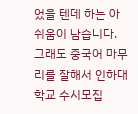었을 텐데 하는 아쉬움이 남습니다. 그래도 중국어 마무리를 잘해서 인하대학교 수시모집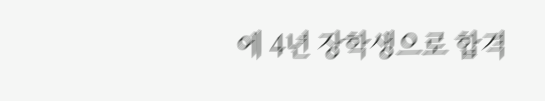에 4년 장학생으로 합격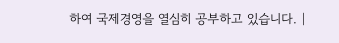하여 국제경영을 열심히 공부하고 있습니다. |